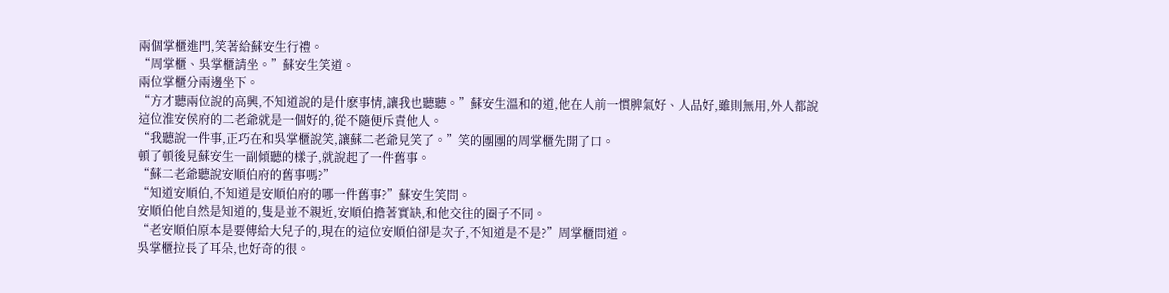兩個掌櫃進門,笑著給蘇安生行禮。
“周掌櫃、吳掌櫃請坐。”蘇安生笑道。
兩位掌櫃分兩邊坐下。
“方才聽兩位說的高興,不知道說的是什麽事情,讓我也聽聽。”蘇安生溫和的道,他在人前一慣脾氣好、人品好,雖則無用,外人都說這位淮安侯府的二老爺就是一個好的,從不隨便斥責他人。
“我聽說一件事,正巧在和吳掌櫃說笑,讓蘇二老爺見笑了。”笑的團團的周掌櫃先開了口。
頓了頓後見蘇安生一副傾聽的樣子,就說起了一件舊事。
“蘇二老爺聽說安順伯府的舊事嗎?”
“知道安順伯,不知道是安順伯府的哪一件舊事?”蘇安生笑問。
安順伯他自然是知道的,隻是並不親近,安順伯擔著實缺,和他交往的圈子不同。
“老安順伯原本是要傳給大兒子的,現在的這位安順伯卻是次子,不知道是不是?”周掌櫃問道。
吳掌櫃拉長了耳朵,也好奇的很。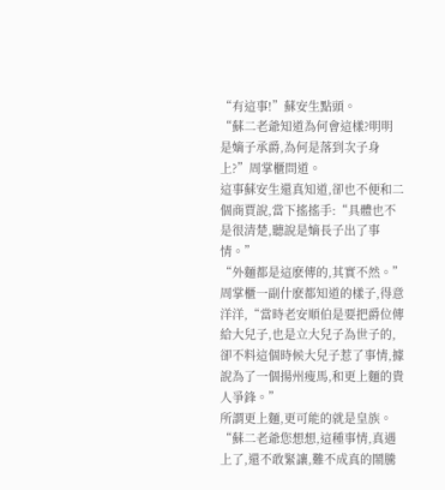“有這事!”蘇安生點頭。
“蘇二老爺知道為何會這樣?明明是嫡子承爵,為何是落到次子身上?”周掌櫃問道。
這事蘇安生還真知道,卻也不便和二個商賈說,當下搖搖手:“具體也不是很清楚,聽說是嫡長子出了事情。”
“外麵都是這麽傳的,其實不然。”周掌櫃一副什麽都知道的樣子,得意洋洋,“當時老安順伯是要把爵位傳給大兒子,也是立大兒子為世子的,卻不料這個時候大兒子惹了事情,據說為了一個揚州瘦馬,和更上麵的貴人爭鋒。”
所謂更上麵,更可能的就是皇族。
“蘇二老爺您想想,這種事情,真遇上了,還不敢緊讓,難不成真的鬧騰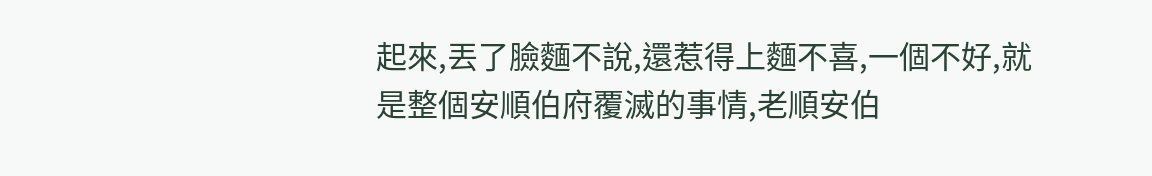起來,丟了臉麵不說,還惹得上麵不喜,一個不好,就是整個安順伯府覆滅的事情,老順安伯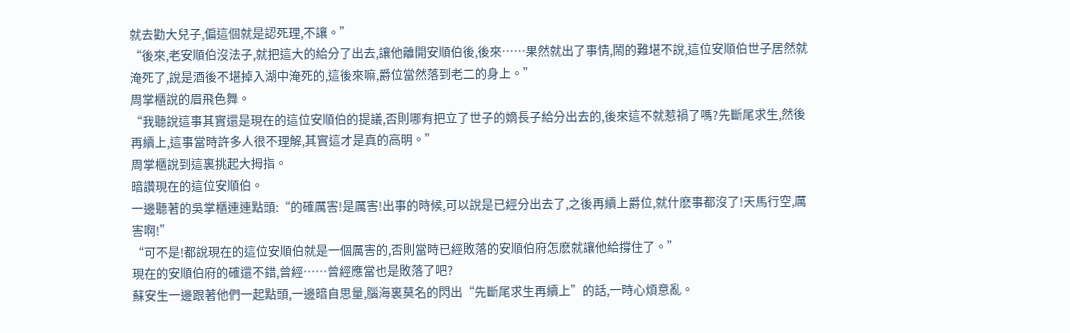就去勸大兒子,偏這個就是認死理,不讓。”
“後來,老安順伯沒法子,就把這大的給分了出去,讓他離開安順伯後,後來……果然就出了事情,鬧的難堪不說,這位安順伯世子居然就淹死了,說是酒後不堪掉入湖中淹死的,這後來嘛,爵位當然落到老二的身上。”
周掌櫃說的眉飛色舞。
“我聽說這事其實還是現在的這位安順伯的提議,否則哪有把立了世子的嫡長子給分出去的,後來這不就惹禍了嗎?先斷尾求生,然後再續上,這事當時許多人很不理解,其實這才是真的高明。”
周掌櫃說到這裏挑起大拇指。
暗讚現在的這位安順伯。
一邊聽著的吳掌櫃連連點頭:“的確厲害!是厲害!出事的時候,可以說是已經分出去了,之後再續上爵位,就什麽事都沒了!天馬行空,厲害啊!”
“可不是!都說現在的這位安順伯就是一個厲害的,否則當時已經敗落的安順伯府怎麽就讓他給撐住了。”
現在的安順伯府的確還不錯,曾經……曾經應當也是敗落了吧?
蘇安生一邊跟著他們一起點頭,一邊暗自思量,腦海裏莫名的閃出“先斷尾求生再續上”的話,一時心煩意亂。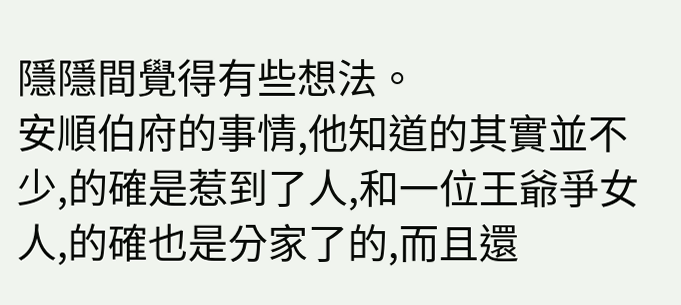隱隱間覺得有些想法。
安順伯府的事情,他知道的其實並不少,的確是惹到了人,和一位王爺爭女人,的確也是分家了的,而且還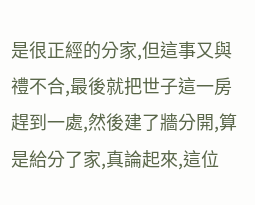是很正經的分家,但這事又與禮不合,最後就把世子這一房趕到一處,然後建了牆分開,算是給分了家,真論起來,這位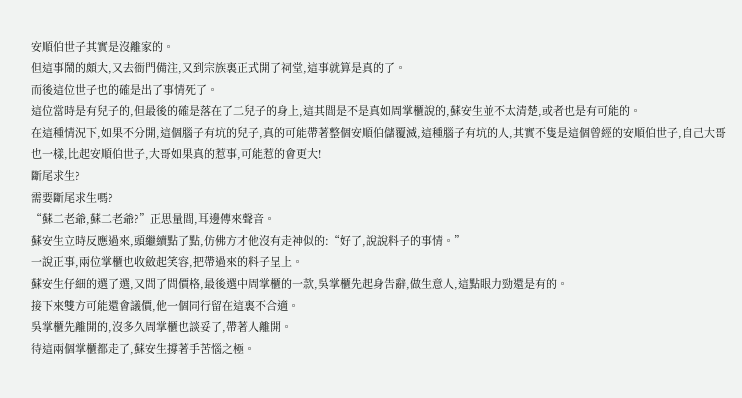安順伯世子其實是沒離家的。
但這事鬧的頗大,又去衙門備注,又到宗族裏正式開了祠堂,這事就算是真的了。
而後這位世子也的確是出了事情死了。
這位當時是有兒子的,但最後的確是落在了二兒子的身上,這其間是不是真如周掌櫃說的,蘇安生並不太清楚,或者也是有可能的。
在這種情況下,如果不分開,這個腦子有坑的兒子,真的可能帶著整個安順伯儲覆滅,這種腦子有坑的人,其實不隻是這個曾經的安順伯世子,自己大哥也一樣,比起安順伯世子,大哥如果真的惹事,可能惹的會更大!
斷尾求生?
需要斷尾求生嗎?
“蘇二老爺,蘇二老爺?”正思量間,耳邊傳來聲音。
蘇安生立時反應過來,頭繼續點了點,仿佛方才他沒有走神似的:“好了,說說料子的事情。”
一說正事,兩位掌櫃也收斂起笑容,把帶過來的料子呈上。
蘇安生仔細的選了選,又問了問價格,最後選中周掌櫃的一款,吳掌櫃先起身告辭,做生意人,這點眼力勁還是有的。
接下來雙方可能還會議價,他一個同行留在這裏不合適。
吳掌櫃先離開的,沒多久周掌櫃也談妥了,帶著人離開。
待這兩個掌櫃都走了,蘇安生撐著手苦惱之極。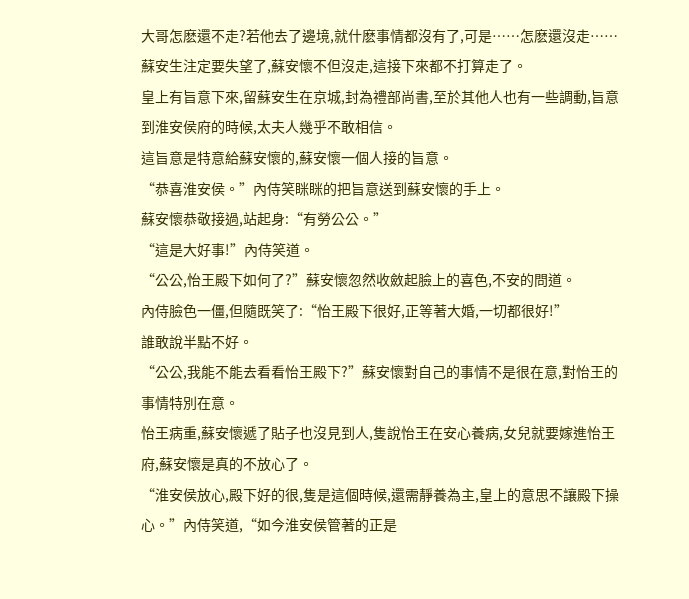大哥怎麽還不走?若他去了邊境,就什麽事情都沒有了,可是……怎麽還沒走……
蘇安生注定要失望了,蘇安懷不但沒走,這接下來都不打算走了。
皇上有旨意下來,留蘇安生在京城,封為禮部尚書,至於其他人也有一些調動,旨意到淮安侯府的時候,太夫人幾乎不敢相信。
這旨意是特意給蘇安懷的,蘇安懷一個人接的旨意。
“恭喜淮安侯。”內侍笑眯眯的把旨意送到蘇安懷的手上。
蘇安懷恭敬接過,站起身:“有勞公公。”
“這是大好事!”內侍笑道。
“公公,怡王殿下如何了?”蘇安懷忽然收斂起臉上的喜色,不安的問道。
內侍臉色一僵,但隨既笑了:“怡王殿下很好,正等著大婚,一切都很好!”
誰敢說半點不好。
“公公,我能不能去看看怡王殿下?”蘇安懷對自己的事情不是很在意,對怡王的事情特別在意。
怡王病重,蘇安懷遞了貼子也沒見到人,隻說怡王在安心養病,女兒就要嫁進怡王府,蘇安懷是真的不放心了。
“淮安侯放心,殿下好的很,隻是這個時候,還需靜養為主,皇上的意思不讓殿下操心。”內侍笑道,“如今淮安侯管著的正是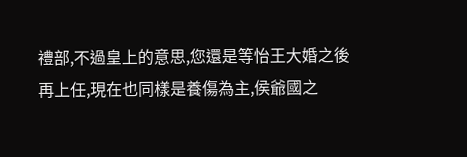禮部,不過皇上的意思,您還是等怡王大婚之後再上任,現在也同樣是養傷為主,侯爺國之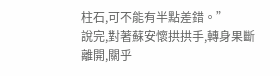柱石,可不能有半點差錯。”
說完,對著蘇安懷拱拱手,轉身果斷離開,關乎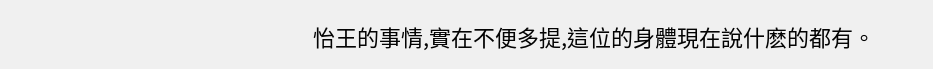怡王的事情,實在不便多提,這位的身體現在說什麽的都有。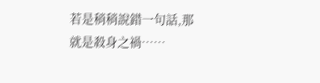若是稍稍說錯一句話,那就是殺身之禍……